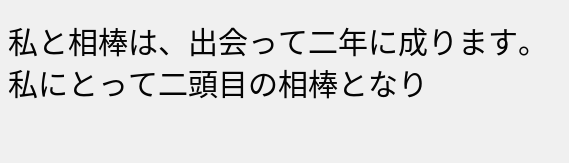私と相棒は、出会って二年に成ります。 私にとって二頭目の相棒となり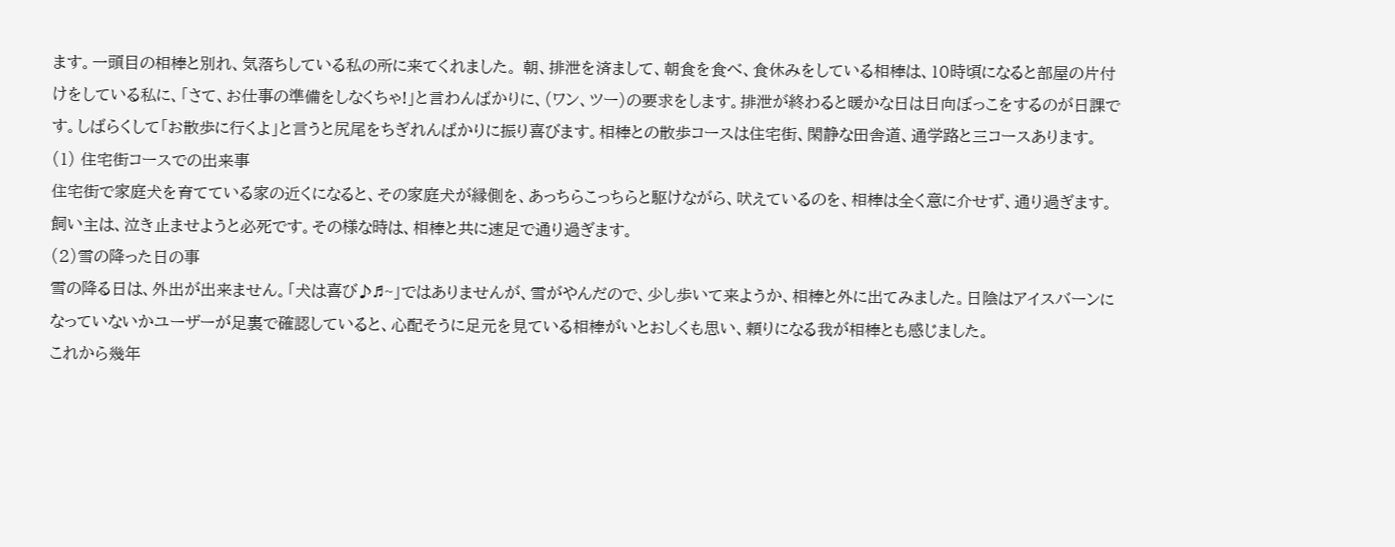ます。一頭目の相棒と別れ、気落ちしている私の所に来てくれました。 朝、排泄を済まして、朝食を食べ、食休みをしている相棒は、10時頃になると部屋の片付けをしている私に、「さて、お仕事の準備をしなくちゃ!」と言わんばかりに、(ワン、ツー)の要求をします。排泄が終わると暖かな日は日向ぼっこをするのが日課です。しばらくして「お散歩に行くよ」と言うと尻尾をちぎれんばかりに振り喜びます。相棒との散歩コースは住宅街、閑静な田舎道、通学路と三コースあります。
(1) 住宅街コースでの出来事
住宅街で家庭犬を育てている家の近くになると、その家庭犬が縁側を、あっちらこっちらと駆けながら、吠えているのを、相棒は全く意に介せず、通り過ぎます。飼い主は、泣き止ませようと必死です。その様な時は、相棒と共に速足で通り過ぎます。
(2)雪の降った日の事
雪の降る日は、外出が出来ません。「犬は喜び♪♬~」ではありませんが、雪がやんだので、少し歩いて来ようか、相棒と外に出てみました。日陰はアイスバーンになっていないかユーザーが足裏で確認していると、心配そうに足元を見ている相棒がいとおしくも思い、頼りになる我が相棒とも感じました。
これから幾年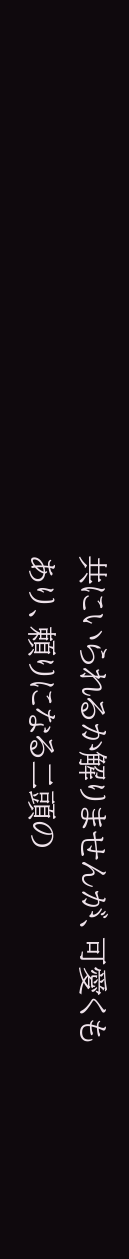共にいられるか解りませんが、可愛くもあり、頼りになる二頭の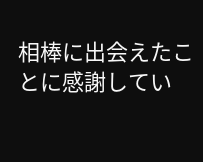相棒に出会えたことに感謝してい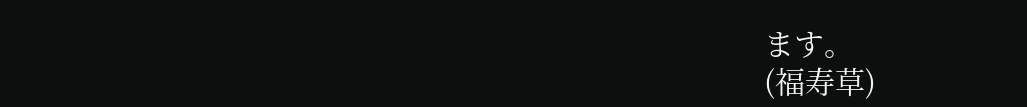ます。
(福寿草)